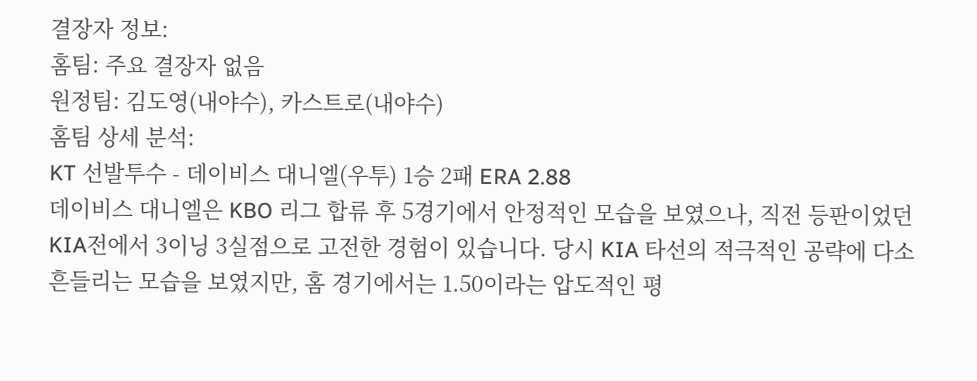결장자 정보:
홈팀: 주요 결장자 없음
원정팀: 김도영(내야수), 카스트로(내야수)
홈팀 상세 분석:
KT 선발투수 - 데이비스 대니엘(우투) 1승 2패 ERA 2.88
데이비스 대니엘은 KBO 리그 합류 후 5경기에서 안정적인 모습을 보였으나, 직전 등판이었던 KIA전에서 3이닝 3실점으로 고전한 경험이 있습니다. 당시 KIA 타선의 적극적인 공략에 다소 흔들리는 모습을 보였지만, 홈 경기에서는 1.50이라는 압도적인 평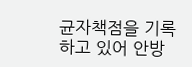균자책점을 기록하고 있어 안방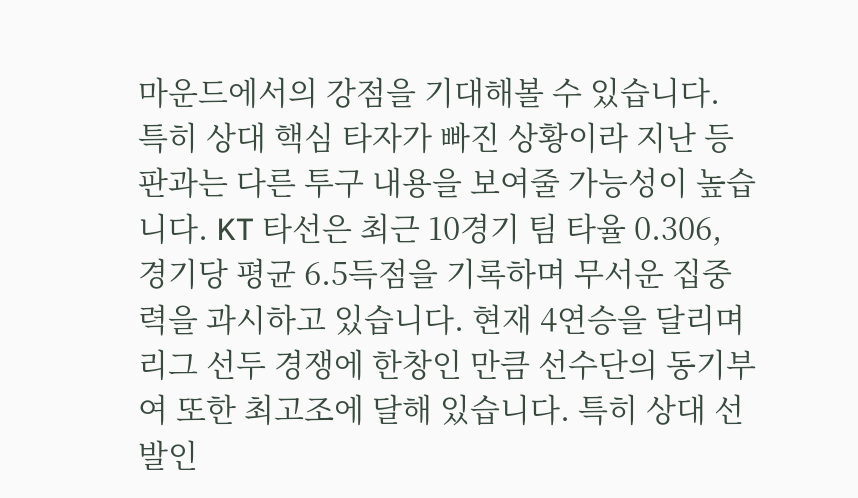마운드에서의 강점을 기대해볼 수 있습니다. 특히 상대 핵심 타자가 빠진 상황이라 지난 등판과는 다른 투구 내용을 보여줄 가능성이 높습니다. KT 타선은 최근 10경기 팀 타율 0.306, 경기당 평균 6.5득점을 기록하며 무서운 집중력을 과시하고 있습니다. 현재 4연승을 달리며 리그 선두 경쟁에 한창인 만큼 선수단의 동기부여 또한 최고조에 달해 있습니다. 특히 상대 선발인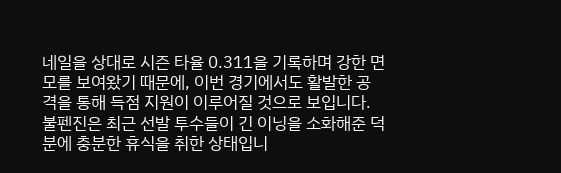네일을 상대로 시즌 타율 0.311을 기록하며 강한 면모를 보여왔기 때문에, 이번 경기에서도 활발한 공격을 통해 득점 지원이 이루어질 것으로 보입니다. 불펜진은 최근 선발 투수들이 긴 이닝을 소화해준 덕분에 충분한 휴식을 취한 상태입니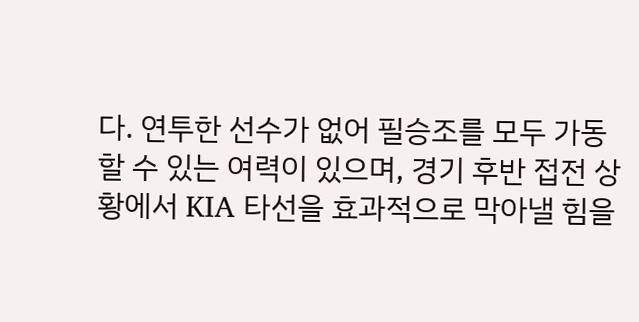다. 연투한 선수가 없어 필승조를 모두 가동할 수 있는 여력이 있으며, 경기 후반 접전 상황에서 KIA 타선을 효과적으로 막아낼 힘을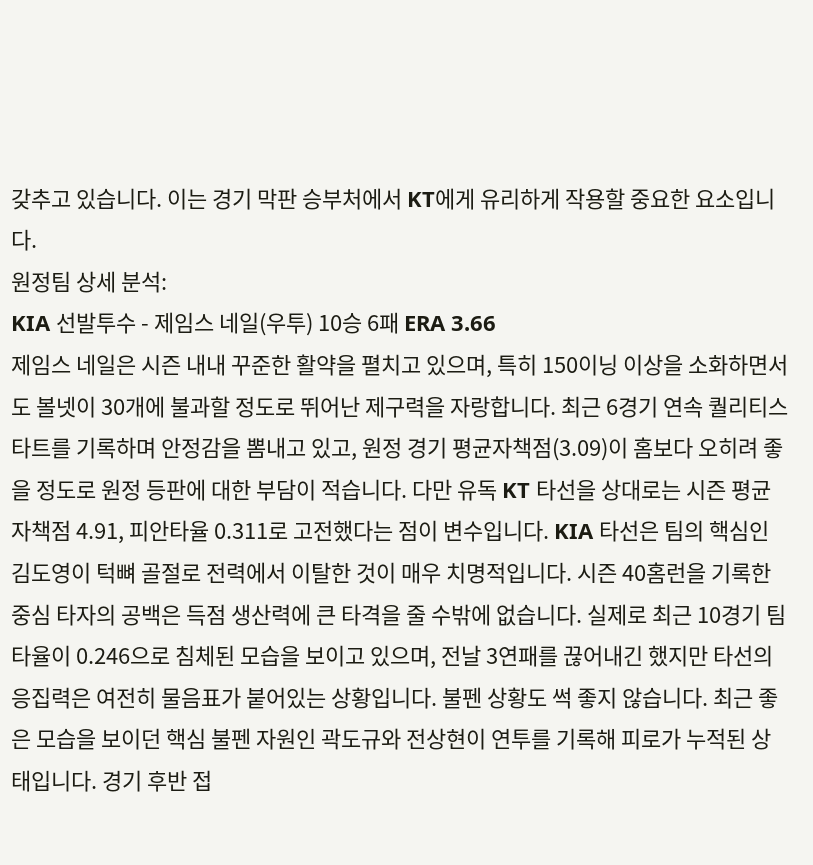갖추고 있습니다. 이는 경기 막판 승부처에서 KT에게 유리하게 작용할 중요한 요소입니다.
원정팀 상세 분석:
KIA 선발투수 - 제임스 네일(우투) 10승 6패 ERA 3.66
제임스 네일은 시즌 내내 꾸준한 활약을 펼치고 있으며, 특히 150이닝 이상을 소화하면서도 볼넷이 30개에 불과할 정도로 뛰어난 제구력을 자랑합니다. 최근 6경기 연속 퀄리티스타트를 기록하며 안정감을 뽐내고 있고, 원정 경기 평균자책점(3.09)이 홈보다 오히려 좋을 정도로 원정 등판에 대한 부담이 적습니다. 다만 유독 KT 타선을 상대로는 시즌 평균자책점 4.91, 피안타율 0.311로 고전했다는 점이 변수입니다. KIA 타선은 팀의 핵심인 김도영이 턱뼈 골절로 전력에서 이탈한 것이 매우 치명적입니다. 시즌 40홈런을 기록한 중심 타자의 공백은 득점 생산력에 큰 타격을 줄 수밖에 없습니다. 실제로 최근 10경기 팀 타율이 0.246으로 침체된 모습을 보이고 있으며, 전날 3연패를 끊어내긴 했지만 타선의 응집력은 여전히 물음표가 붙어있는 상황입니다. 불펜 상황도 썩 좋지 않습니다. 최근 좋은 모습을 보이던 핵심 불펜 자원인 곽도규와 전상현이 연투를 기록해 피로가 누적된 상태입니다. 경기 후반 접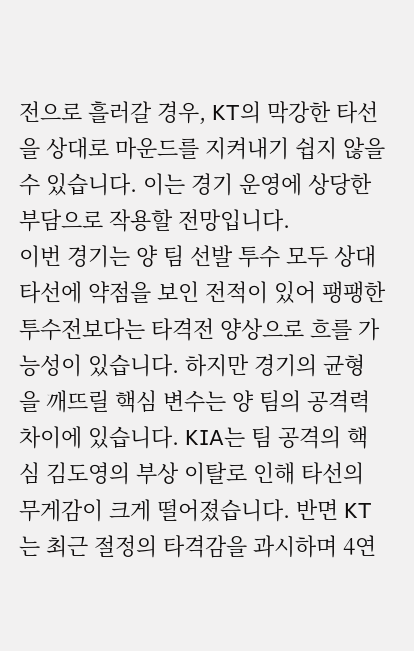전으로 흘러갈 경우, KT의 막강한 타선을 상대로 마운드를 지켜내기 쉽지 않을 수 있습니다. 이는 경기 운영에 상당한 부담으로 작용할 전망입니다.
이번 경기는 양 팀 선발 투수 모두 상대 타선에 약점을 보인 전적이 있어 팽팽한 투수전보다는 타격전 양상으로 흐를 가능성이 있습니다. 하지만 경기의 균형을 깨뜨릴 핵심 변수는 양 팀의 공격력 차이에 있습니다. KIA는 팀 공격의 핵심 김도영의 부상 이탈로 인해 타선의 무게감이 크게 떨어졌습니다. 반면 KT는 최근 절정의 타격감을 과시하며 4연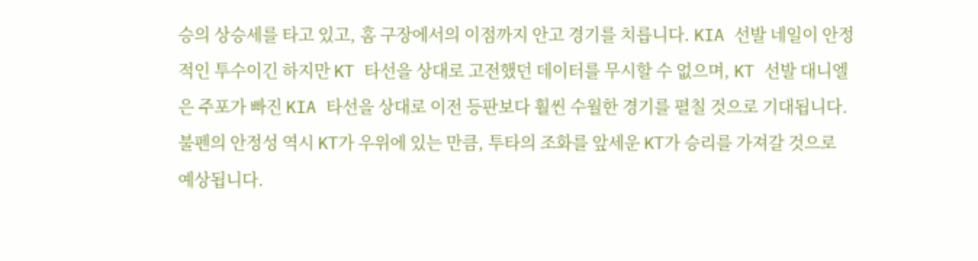승의 상승세를 타고 있고, 홈 구장에서의 이점까지 안고 경기를 치릅니다. KIA 선발 네일이 안정적인 투수이긴 하지만 KT 타선을 상대로 고전했던 데이터를 무시할 수 없으며, KT 선발 대니엘은 주포가 빠진 KIA 타선을 상대로 이전 등판보다 훨씬 수월한 경기를 펼칠 것으로 기대됩니다. 불펜의 안정성 역시 KT가 우위에 있는 만큼, 투타의 조화를 앞세운 KT가 승리를 가져갈 것으로 예상됩니다.